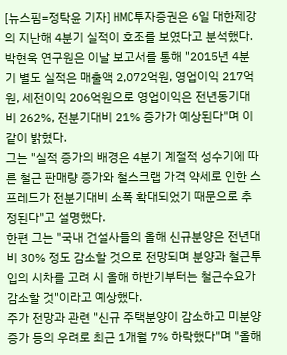[뉴스핌=정탁윤 기자] HMC투자증권은 6일 대한제강의 지난해 4분기 실적이 호조를 보였다고 분석했다.
박현욱 연구원은 이날 보고서를 통해 "2015년 4분기 별도 실적은 매출액 2,072억원, 영업이익 217억원, 세전이익 206억원으로 영업이익은 전년동기대비 262%, 전분기대비 21% 증가가 예상된다"며 이같이 밝혔다.
그는 "실적 증가의 배경은 4분기 계절적 성수기에 따른 철근 판매량 증가와 철스크랩 가격 약세로 인한 스프레드가 전분기대비 소폭 확대되었기 때문으로 추정된다"고 설명했다.
한편 그는 "국내 건설사들의 올해 신규분양은 전년대비 30% 정도 감소할 것으로 전망되며 분양과 철근투입의 시차를 고려 시 올해 하반기부터는 철근수요가 감소할 것"이라고 예상했다.
주가 전망과 관련 "신규 주택분양이 감소하고 미분양 증가 등의 우려로 최근 1개월 7% 하락했다"며 "올해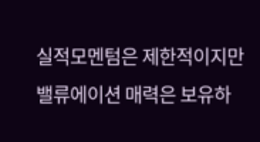실적모멘텀은 제한적이지만 밸류에이션 매력은 보유하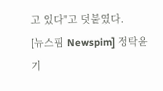고 있다"고 덧붙였다.
[뉴스핌 Newspim] 정탁윤 기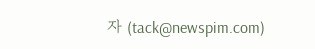자 (tack@newspim.com)